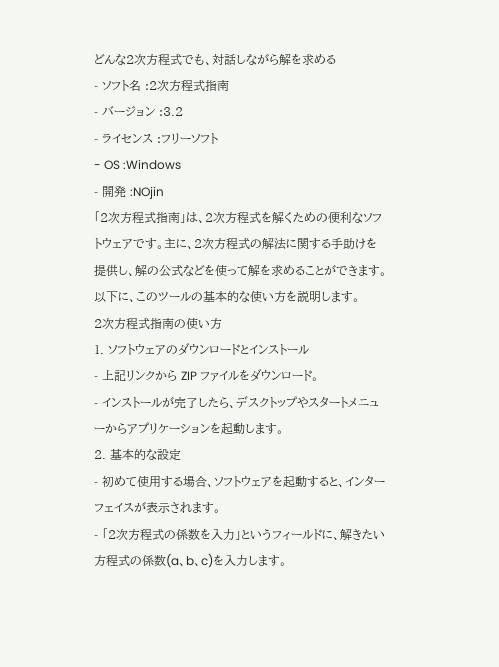どんな2次方程式でも、対話しながら解を求める
- ソフト名 :2次方程式指南
- バージョン :3.2
- ライセンス :フリーソフト
- OS :Windows
- 開発 :NOjin
「2次方程式指南」は、2次方程式を解くための便利なソフトウェアです。主に、2次方程式の解法に関する手助けを提供し、解の公式などを使って解を求めることができます。以下に、このツールの基本的な使い方を説明します。
2次方程式指南の使い方
1. ソフトウェアのダウンロードとインストール
- 上記リンクから ZIP ファイルをダウンロード。
- インストールが完了したら、デスクトップやスタートメニューからアプリケーションを起動します。
2. 基本的な設定
- 初めて使用する場合、ソフトウェアを起動すると、インターフェイスが表示されます。
- 「2次方程式の係数を入力」というフィールドに、解きたい方程式の係数(a、b、c)を入力します。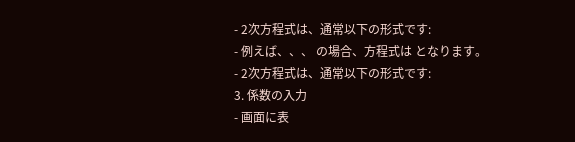- 2次方程式は、通常以下の形式です:
- 例えば、、、 の場合、方程式は となります。
- 2次方程式は、通常以下の形式です:
3. 係数の入力
- 画面に表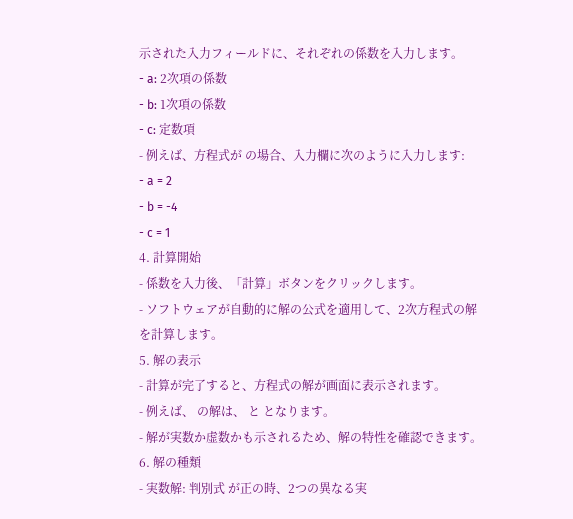示された入力フィールドに、それぞれの係数を入力します。
- a: 2次項の係数
- b: 1次項の係数
- c: 定数項
- 例えば、方程式が の場合、入力欄に次のように入力します:
- a = 2
- b = -4
- c = 1
4. 計算開始
- 係数を入力後、「計算」ボタンをクリックします。
- ソフトウェアが自動的に解の公式を適用して、2次方程式の解を計算します。
5. 解の表示
- 計算が完了すると、方程式の解が画面に表示されます。
- 例えば、 の解は、 と となります。
- 解が実数か虚数かも示されるため、解の特性を確認できます。
6. 解の種類
- 実数解: 判別式 が正の時、2つの異なる実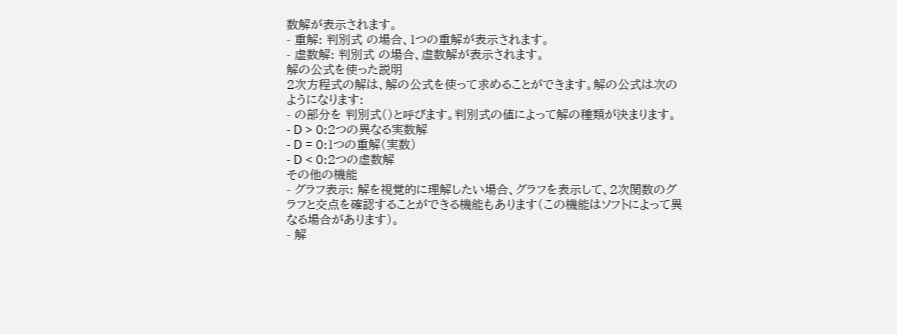数解が表示されます。
- 重解: 判別式 の場合、1つの重解が表示されます。
- 虚数解: 判別式 の場合、虚数解が表示されます。
解の公式を使った説明
2次方程式の解は、解の公式を使って求めることができます。解の公式は次のようになります:
- の部分を 判別式()と呼びます。判別式の値によって解の種類が決まります。
- D > 0:2つの異なる実数解
- D = 0:1つの重解(実数)
- D < 0:2つの虚数解
その他の機能
- グラフ表示: 解を視覚的に理解したい場合、グラフを表示して、2次関数のグラフと交点を確認することができる機能もあります(この機能はソフトによって異なる場合があります)。
- 解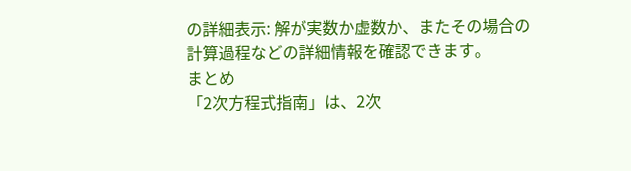の詳細表示: 解が実数か虚数か、またその場合の計算過程などの詳細情報を確認できます。
まとめ
「2次方程式指南」は、2次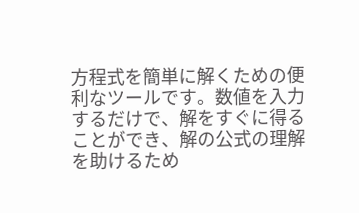方程式を簡単に解くための便利なツールです。数値を入力するだけで、解をすぐに得ることができ、解の公式の理解を助けるため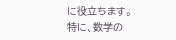に役立ちます。特に、数学の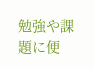勉強や課題に便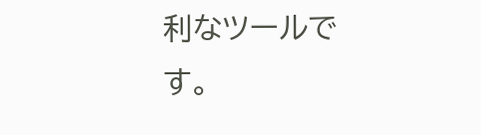利なツールです。